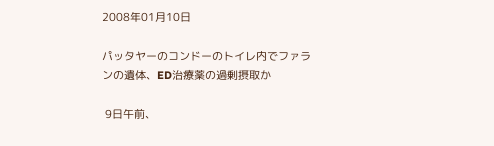2008年01月10日

パッタヤーのコンドーのトイレ内でファランの遺体、ED治療薬の過剰摂取か

 9日午前、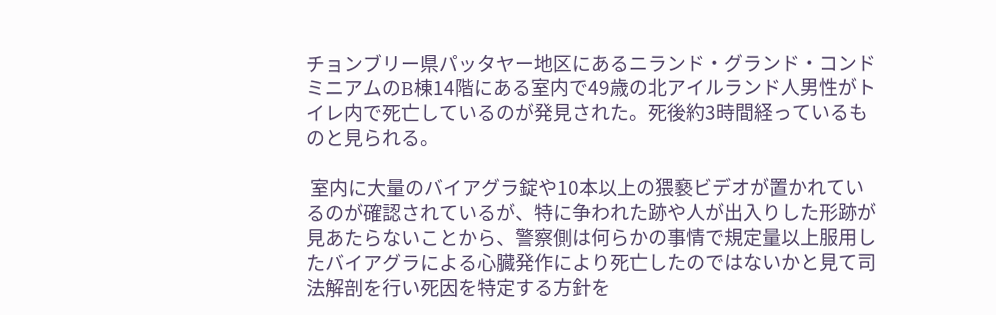チョンブリー県パッタヤー地区にあるニランド・グランド・コンドミニアムのB棟14階にある室内で49歳の北アイルランド人男性がトイレ内で死亡しているのが発見された。死後約3時間経っているものと見られる。

 室内に大量のバイアグラ錠や10本以上の猥褻ビデオが置かれているのが確認されているが、特に争われた跡や人が出入りした形跡が見あたらないことから、警察側は何らかの事情で規定量以上服用したバイアグラによる心臓発作により死亡したのではないかと見て司法解剖を行い死因を特定する方針を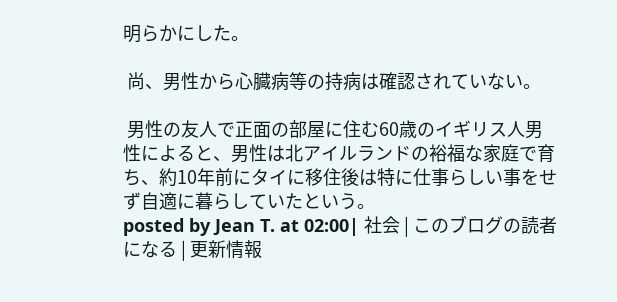明らかにした。

 尚、男性から心臓病等の持病は確認されていない。

 男性の友人で正面の部屋に住む60歳のイギリス人男性によると、男性は北アイルランドの裕福な家庭で育ち、約10年前にタイに移住後は特に仕事らしい事をせず自適に暮らしていたという。
posted by Jean T. at 02:00| 社会 | このブログの読者になる | 更新情報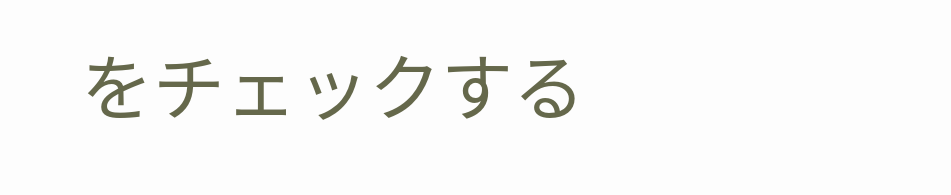をチェックする